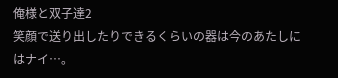俺様と双子達2
笑顔で送り出したりできるくらいの器は今のあたしにはナイ…。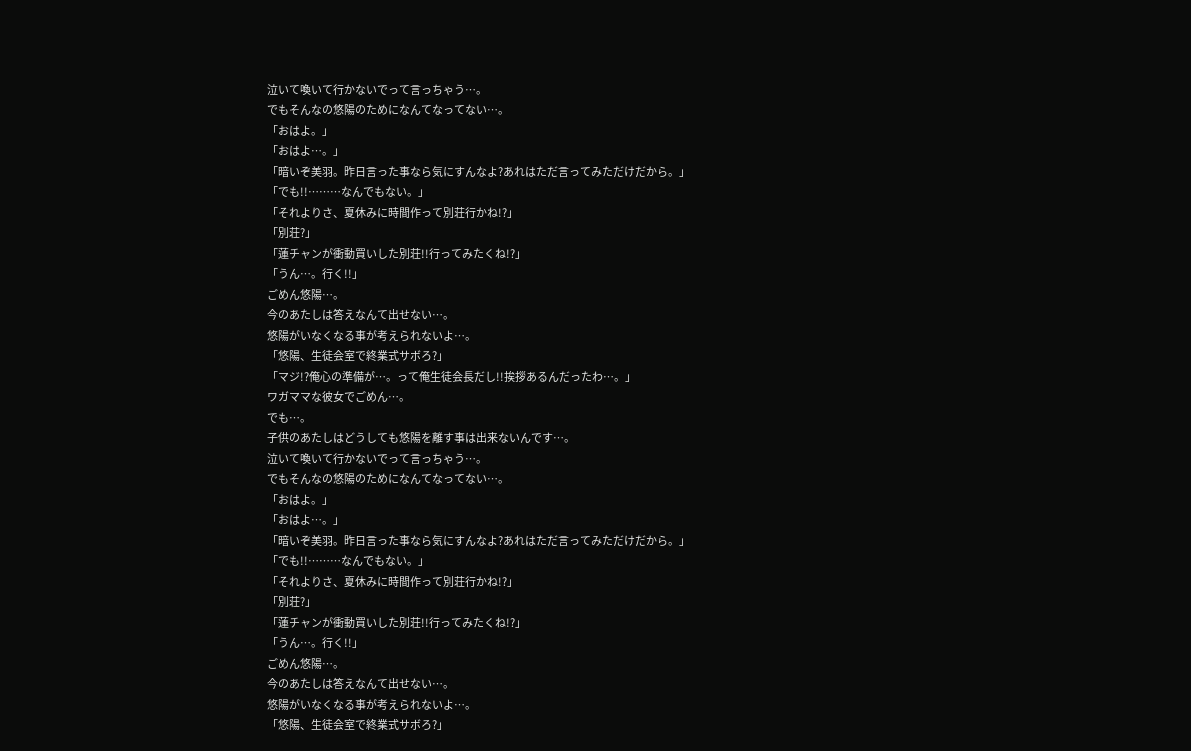泣いて喚いて行かないでって言っちゃう…。
でもそんなの悠陽のためになんてなってない…。
「おはよ。」
「おはよ…。」
「暗いぞ美羽。昨日言った事なら気にすんなよ?あれはただ言ってみただけだから。」
「でも!!………なんでもない。」
「それよりさ、夏休みに時間作って別荘行かね!?」
「別荘?」
「蓮チャンが衝動買いした別荘!!行ってみたくね!?」
「うん…。行く!!」
ごめん悠陽…。
今のあたしは答えなんて出せない…。
悠陽がいなくなる事が考えられないよ…。
「悠陽、生徒会室で終業式サボろ?」
「マジ!?俺心の準備が…。って俺生徒会長だし!!挨拶あるんだったわ…。」
ワガママな彼女でごめん…。
でも…。
子供のあたしはどうしても悠陽を離す事は出来ないんです…。
泣いて喚いて行かないでって言っちゃう…。
でもそんなの悠陽のためになんてなってない…。
「おはよ。」
「おはよ…。」
「暗いぞ美羽。昨日言った事なら気にすんなよ?あれはただ言ってみただけだから。」
「でも!!………なんでもない。」
「それよりさ、夏休みに時間作って別荘行かね!?」
「別荘?」
「蓮チャンが衝動買いした別荘!!行ってみたくね!?」
「うん…。行く!!」
ごめん悠陽…。
今のあたしは答えなんて出せない…。
悠陽がいなくなる事が考えられないよ…。
「悠陽、生徒会室で終業式サボろ?」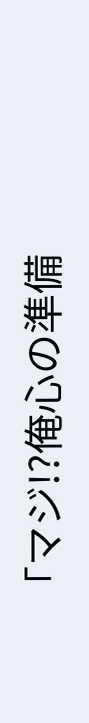「マジ!?俺心の準備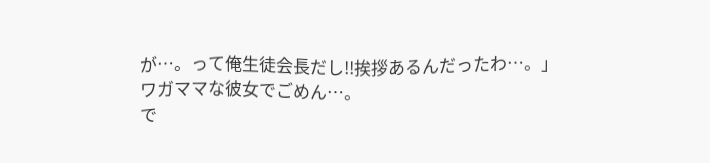が…。って俺生徒会長だし!!挨拶あるんだったわ…。」
ワガママな彼女でごめん…。
で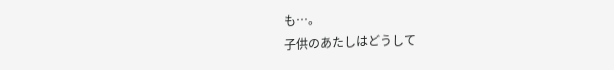も…。
子供のあたしはどうして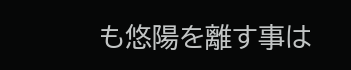も悠陽を離す事は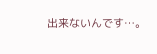出来ないんです…。